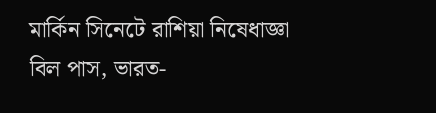মার্কিন সিনেটে রাশিয়া নিষেধাজ্ঞা বিল পাস, ভারত-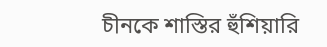চীনকে শাস্তির হুঁশিয়ারি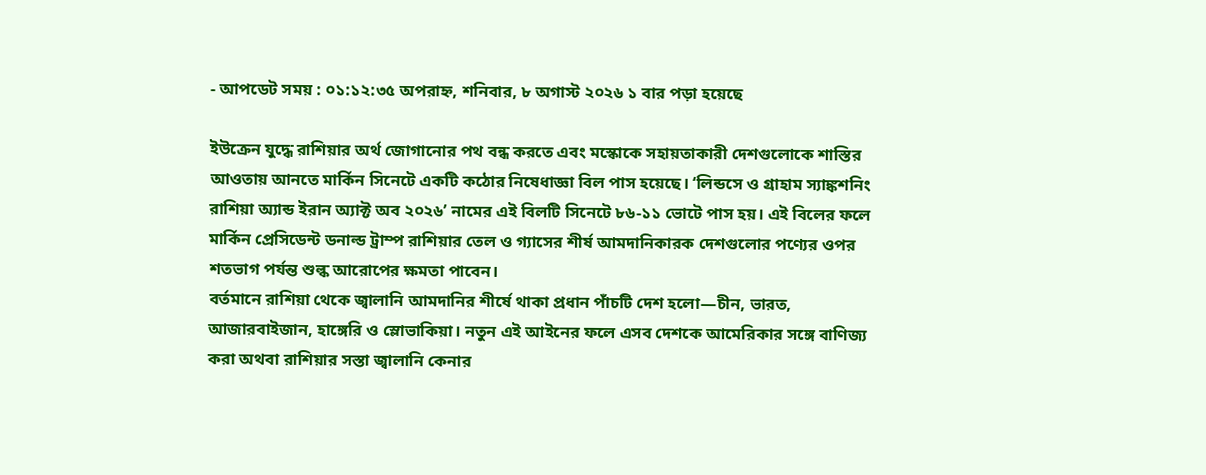- আপডেট সময় : ০১:১২:৩৫ অপরাহ্ন, শনিবার, ৮ অগাস্ট ২০২৬ ১ বার পড়া হয়েছে

ইউক্রেন যুদ্ধে রাশিয়ার অর্থ জোগানোর পথ বন্ধ করতে এবং মস্কোকে সহায়তাকারী দেশগুলোকে শাস্তির আওতায় আনতে মার্কিন সিনেটে একটি কঠোর নিষেধাজ্ঞা বিল পাস হয়েছে। ‘লিন্ডসে ও গ্রাহাম স্যাঙ্কশনিং রাশিয়া অ্যান্ড ইরান অ্যাক্ট অব ২০২৬’ নামের এই বিলটি সিনেটে ৮৬-১১ ভোটে পাস হয়। এই বিলের ফলে মার্কিন প্রেসিডেন্ট ডনাল্ড ট্রাম্প রাশিয়ার তেল ও গ্যাসের শীর্ষ আমদানিকারক দেশগুলোর পণ্যের ওপর শতভাগ পর্যন্ত শুল্ক আরোপের ক্ষমতা পাবেন।
বর্তমানে রাশিয়া থেকে জ্বালানি আমদানির শীর্ষে থাকা প্রধান পাঁচটি দেশ হলো—চীন, ভারত, আজারবাইজান, হাঙ্গেরি ও স্লোভাকিয়া। নতুন এই আইনের ফলে এসব দেশকে আমেরিকার সঙ্গে বাণিজ্য করা অথবা রাশিয়ার সস্তা জ্বালানি কেনার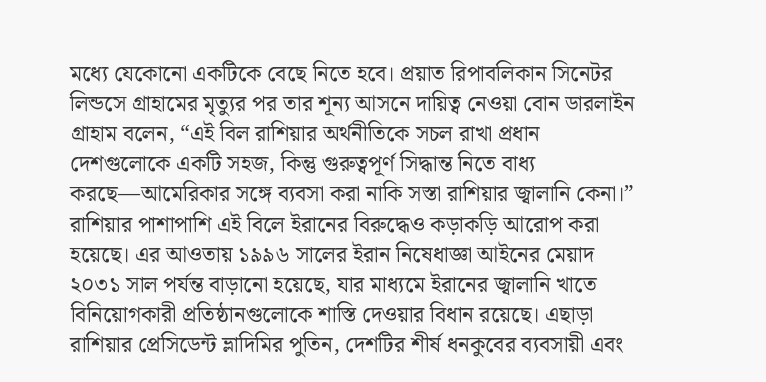মধ্যে যেকোনো একটিকে বেছে নিতে হবে। প্রয়াত রিপাবলিকান সিনেটর লিন্ডসে গ্রাহামের মৃত্যুর পর তার শূন্য আসনে দায়িত্ব নেওয়া বোন ডারলাইন গ্রাহাম বলেন, “এই বিল রাশিয়ার অর্থনীতিকে সচল রাখা প্রধান দেশগুলোকে একটি সহজ, কিন্তু গুরুত্বপূর্ণ সিদ্ধান্ত নিতে বাধ্য করছে—আমেরিকার সঙ্গে ব্যবসা করা নাকি সস্তা রাশিয়ার জ্বালানি কেনা।”
রাশিয়ার পাশাপাশি এই বিলে ইরানের বিরুদ্ধেও কড়াকড়ি আরোপ করা হয়েছে। এর আওতায় ১৯৯৬ সালের ইরান নিষেধাজ্ঞা আইনের মেয়াদ ২০৩১ সাল পর্যন্ত বাড়ানো হয়েছে, যার মাধ্যমে ইরানের জ্বালানি খাতে বিনিয়োগকারী প্রতিষ্ঠানগুলোকে শাস্তি দেওয়ার বিধান রয়েছে। এছাড়া রাশিয়ার প্রেসিডেন্ট ভ্লাদিমির পুতিন, দেশটির শীর্ষ ধনকুবের ব্যবসায়ী এবং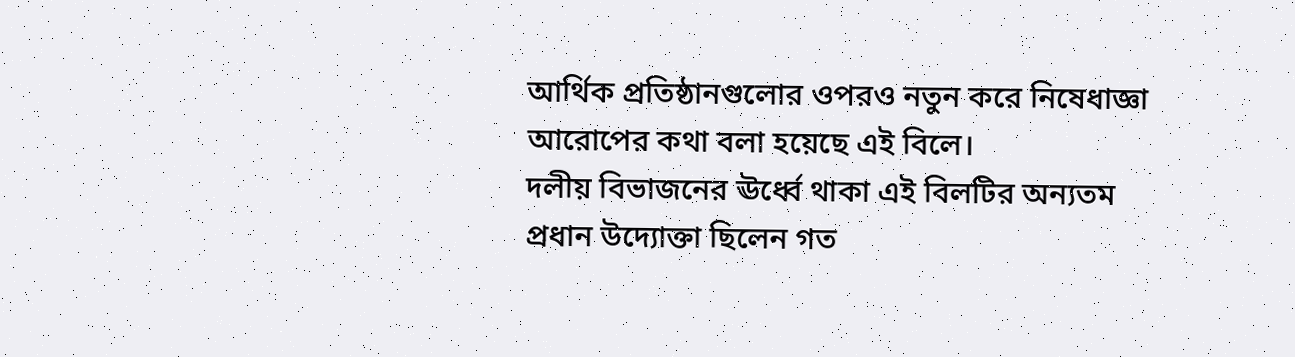আর্থিক প্রতিষ্ঠানগুলোর ওপরও নতুন করে নিষেধাজ্ঞা আরোপের কথা বলা হয়েছে এই বিলে।
দলীয় বিভাজনের ঊর্ধ্বে থাকা এই বিলটির অন্যতম প্রধান উদ্যোক্তা ছিলেন গত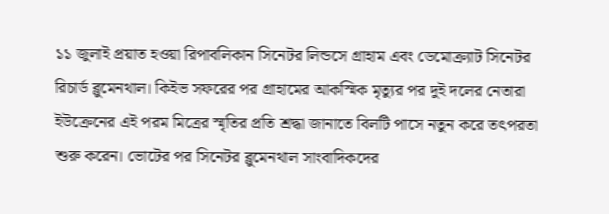১১ জুলাই প্রয়াত হওয়া রিপাবলিকান সিনেটর লিন্ডসে গ্রাহাম এবং ডেমোক্র্যাট সিনেটর রিচার্ড ব্লুমেনথাল। কিইভ সফরের পর গ্রাহামের আকস্মিক মৃত্যুর পর দুই দলের নেতারা ইউক্রেনের এই পরম মিত্রের স্মৃতির প্রতি শ্রদ্ধা জানাতে বিলটি পাসে নতুন করে তৎপরতা শুরু করেন। ভোটের পর সিনেটর ব্লুমেনথাল সাংবাদিকদের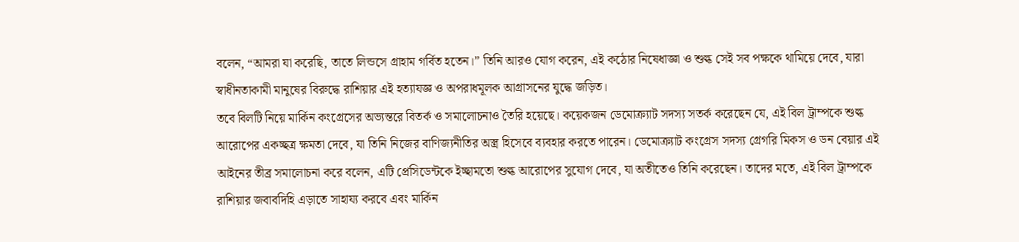বলেন, “আমরা যা করেছি, তাতে লিন্ডসে গ্রাহাম গর্বিত হতেন।” তিনি আরও যোগ করেন, এই কঠোর নিষেধাজ্ঞা ও শুল্ক সেই সব পক্ষকে থামিয়ে দেবে, যারা স্বাধীনতাকামী মানুষের বিরুদ্ধে রাশিয়ার এই হত্যাযজ্ঞ ও অপরাধমূলক আগ্রাসনের যুদ্ধে জড়িত।
তবে বিলটি নিয়ে মার্কিন কংগ্রেসের অভ্যন্তরে বিতর্ক ও সমালোচনাও তৈরি হয়েছে। কয়েকজন ডেমোক্র্যাট সদস্য সতর্ক করেছেন যে, এই বিল ট্রাম্পকে শুল্ক আরোপের একচ্ছত্র ক্ষমতা দেবে, যা তিনি নিজের বাণিজ্যনীতির অস্ত্র হিসেবে ব্যবহার করতে পারেন। ডেমোক্র্যাট কংগ্রেস সদস্য গ্রেগরি মিকস ও ডন বেয়ার এই আইনের তীব্র সমালোচনা করে বলেন, এটি প্রেসিডেন্টকে ইচ্ছামতো শুল্ক আরোপের সুযোগ দেবে, যা অতীতেও তিনি করেছেন। তাদের মতে, এই বিল ট্রাম্পকে রাশিয়ার জবাবদিহি এড়াতে সাহায্য করবে এবং মার্কিন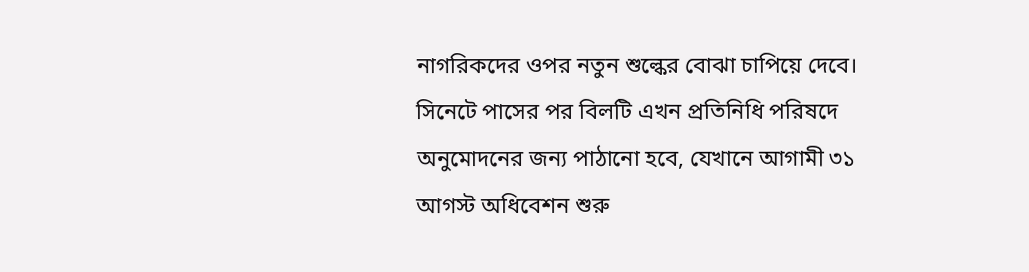নাগরিকদের ওপর নতুন শুল্কের বোঝা চাপিয়ে দেবে। সিনেটে পাসের পর বিলটি এখন প্রতিনিধি পরিষদে অনুমোদনের জন্য পাঠানো হবে, যেখানে আগামী ৩১ আগস্ট অধিবেশন শুরু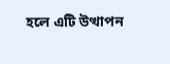হলে এটি উত্থাপন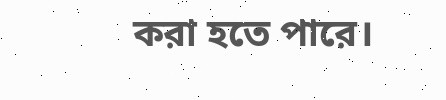করা হতে পারে।